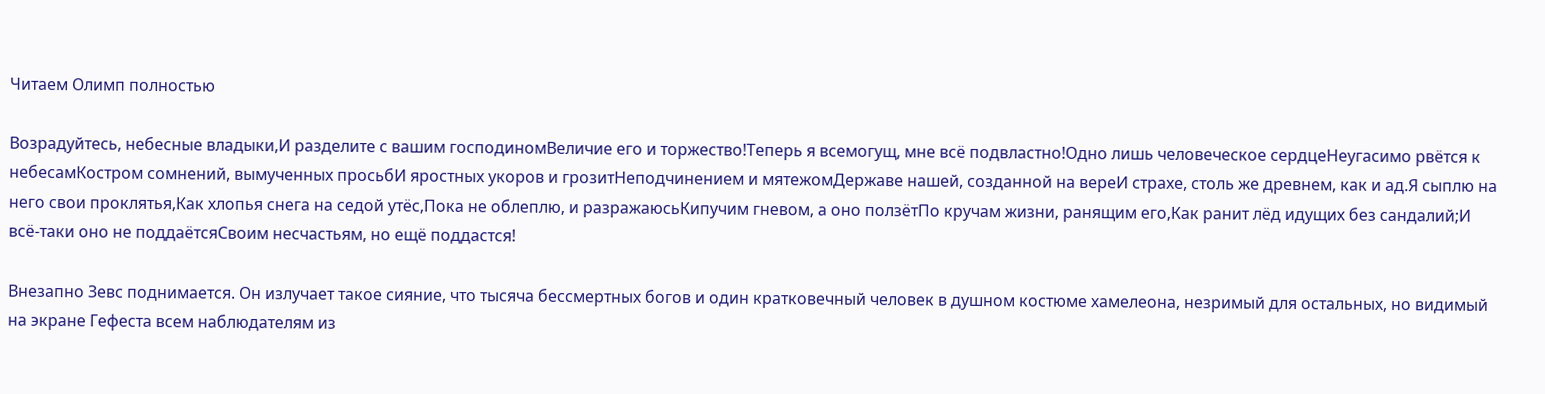Читаем Олимп полностью

Возрадуйтесь, небесные владыки,И разделите с вашим господиномВеличие его и торжество!Теперь я всемогущ, мне всё подвластно!Одно лишь человеческое сердцеНеугасимо рвётся к небесамКостром сомнений, вымученных просьбИ яростных укоров и грозитНеподчинением и мятежомДержаве нашей, созданной на вереИ страхе, столь же древнем, как и ад.Я сыплю на него свои проклятья,Как хлопья снега на седой утёс,Пока не облеплю, и разражаюсьКипучим гневом, а оно ползётПо кручам жизни, ранящим его,Как ранит лёд идущих без сандалий;И всё-таки оно не поддаётсяСвоим несчастьям, но ещё поддастся!

Внезапно Зевс поднимается. Он излучает такое сияние, что тысяча бессмертных богов и один кратковечный человек в душном костюме хамелеона, незримый для остальных, но видимый на экране Гефеста всем наблюдателям из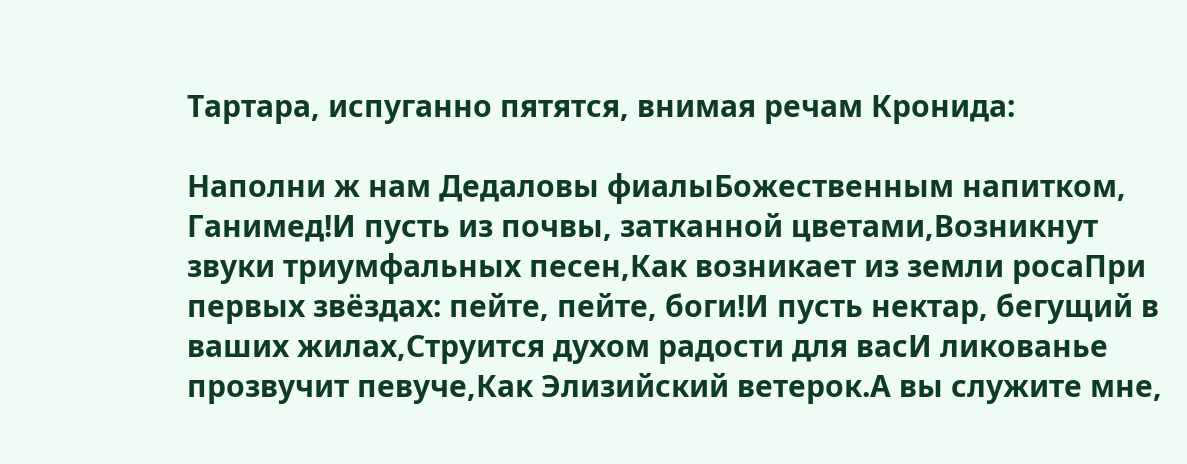Тартара, испуганно пятятся, внимая речам Кронида:

Наполни ж нам Дедаловы фиалыБожественным напитком, Ганимед!И пусть из почвы, затканной цветами,Возникнут звуки триумфальных песен,Как возникает из земли росаПри первых звёздах: пейте, пейте, боги!И пусть нектар, бегущий в ваших жилах,Струится духом радости для васИ ликованье прозвучит певуче,Как Элизийский ветерок.А вы служите мне,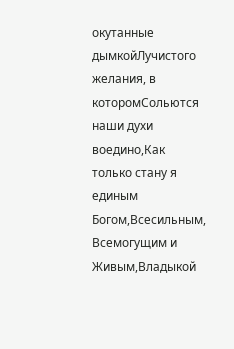окутанные дымкойЛучистого желания, в которомСольются наши духи воедино,Как только стану я единым Богом,Всесильным, Всемогущим и Живым,Владыкой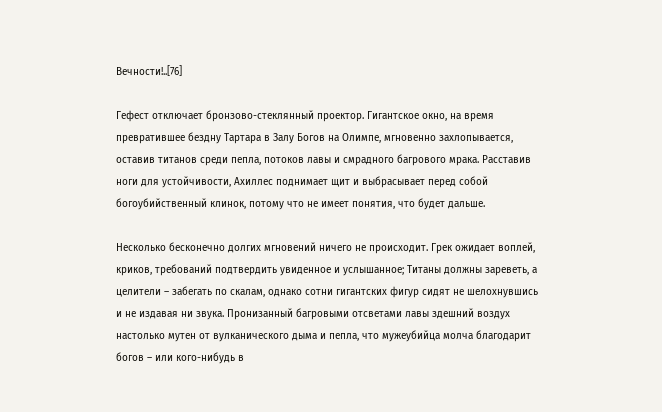Вечности!..[76]

Гефест отключает бронзово-стеклянный проектор. Гигантское окно, на время превратившее бездну Тартара в Залу Богов на Олимпе, мгновенно захлопывается, оставив титанов среди пепла, потоков лавы и смрадного багрового мрака. Расставив ноги для устойчивости, Ахиллес поднимает щит и выбрасывает перед собой богоубийственный клинок, потому что не имеет понятия, что будет дальше.

Несколько бесконечно долгих мгновений ничего не происходит. Грек ожидает воплей, криков, требований подтвердить увиденное и услышанное; Титаны должны зареветь, а целители – забегать по скалам, однако сотни гигантских фигур сидят не шелохнувшись и не издавая ни звука. Пронизанный багровыми отсветами лавы здешний воздух настолько мутен от вулканического дыма и пепла, что мужеубийца молча благодарит богов – или кого-нибудь в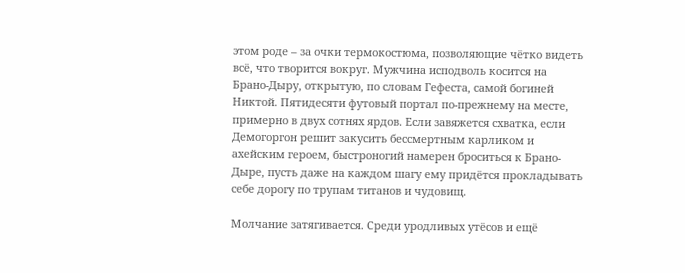этом роде – за очки термокостюма, позволяющие чётко видеть всё, что творится вокруг. Мужчина исподволь косится на Брано-Дыру, открытую, по словам Гефеста, самой богиней Никтой. Пятидесяти футовый портал по-прежнему на месте, примерно в двух сотнях ярдов. Если завяжется схватка, если Демогоргон решит закусить бессмертным карликом и ахейским героем, быстроногий намерен броситься к Брано-Дыре, пусть даже на каждом шагу ему придётся прокладывать себе дорогу по трупам титанов и чудовищ.

Молчание затягивается. Среди уродливых утёсов и ещё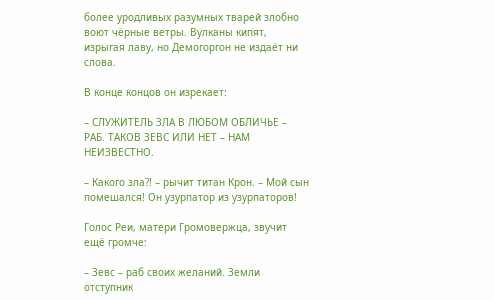более уродливых разумных тварей злобно воют чёрные ветры. Вулканы кипят, изрыгая лаву, но Демогоргон не издаёт ни слова.

В конце концов он изрекает:

– СЛУЖИТЕЛЬ ЗЛА В ЛЮБОМ ОБЛИЧЬЕ – РАБ. ТАКОВ ЗЕВС ИЛИ НЕТ – НАМ НЕИЗВЕСТНО.

– Какого зла?! – рычит титан Крон. – Мой сын помешался! Он узурпатор из узурпаторов!

Голос Реи, матери Громовержца, звучит ещё громче:

– Зевс – раб своих желаний. Земли отступник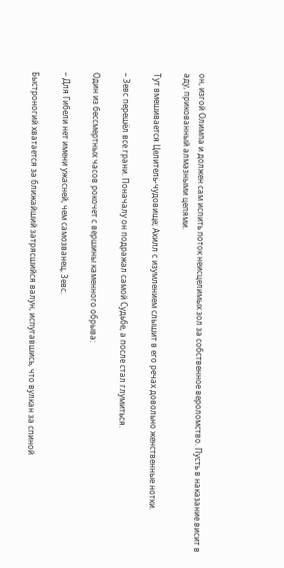он, изгой Олимпа и должен сам испить поток неисцелимых зол за собственное вероломство. Пусть в наказание висит в аду, прикованный алмазными цепями.

Тут вмешивается Целитель-чудовище; Ахилл с изумлением слышит в его речах довольно женственные нотки.

– Зевс перешёл все грани. Поначалу он подражал самой Судьбе, а после стал глумиться.

Один из бессмертных часов рокочет с вершины каменного обрыва:

– Для Гибели нет имени ужасней, чем самозванец, Зевс.

Быстроногий хватается за ближайший затрясшийся валун, испугавшись, что вулкан за спиной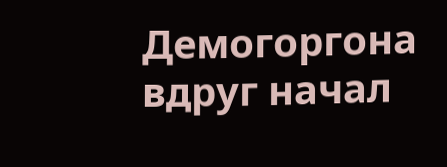Демогоргона вдруг начал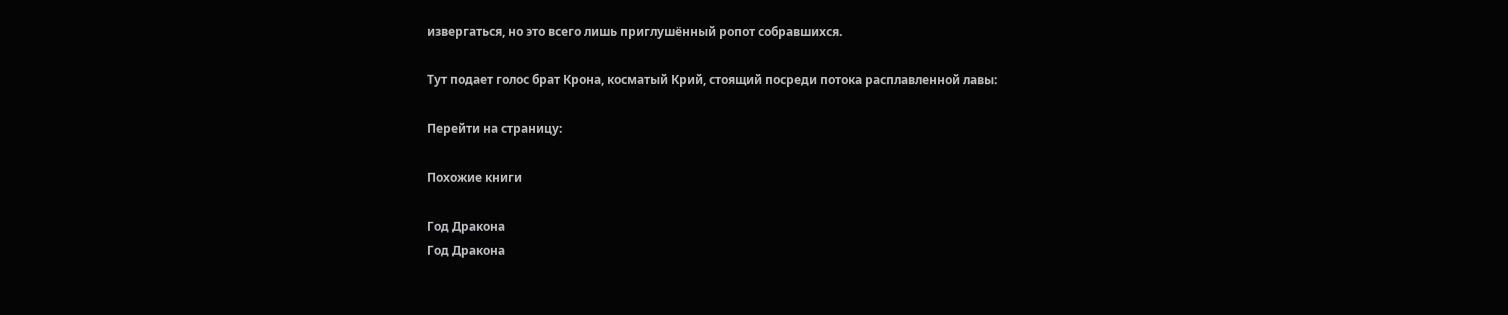извергаться, но это всего лишь приглушённый ропот собравшихся.

Тут подает голос брат Крона, косматый Крий, стоящий посреди потока расплавленной лавы:

Перейти на страницу:

Похожие книги

Год Дракона
Год Дракона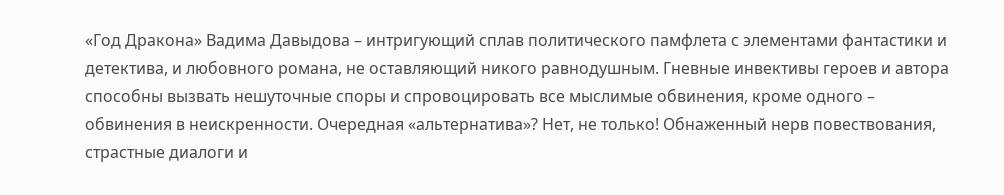«Год Дракона» Вадима Давыдова – интригующий сплав политического памфлета с элементами фантастики и детектива, и любовного романа, не оставляющий никого равнодушным. Гневные инвективы героев и автора способны вызвать нешуточные споры и спровоцировать все мыслимые обвинения, кроме одного – обвинения в неискренности. Очередная «альтернатива»? Нет, не только! Обнаженный нерв повествования, страстные диалоги и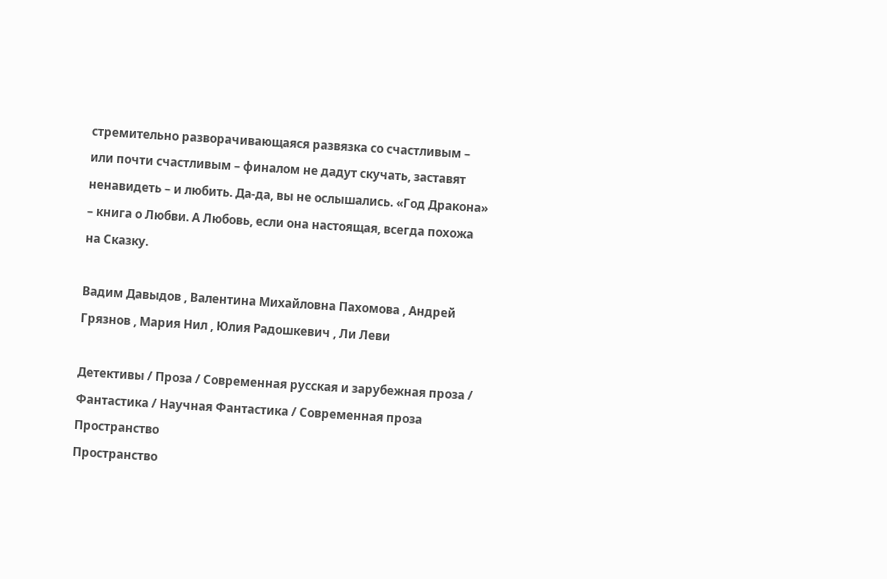стремительно разворачивающаяся развязка со счастливым – или почти счастливым – финалом не дадут скучать, заставят ненавидеть – и любить. Да-да, вы не ослышались. «Год Дракона» – книга о Любви. А Любовь, если она настоящая, всегда похожа на Сказку.

Вадим Давыдов , Валентина Михайловна Пахомова , Андрей Грязнов , Мария Нил , Юлия Радошкевич , Ли Леви

Детективы / Проза / Современная русская и зарубежная проза / Фантастика / Научная Фантастика / Современная проза
Пространство
Пространство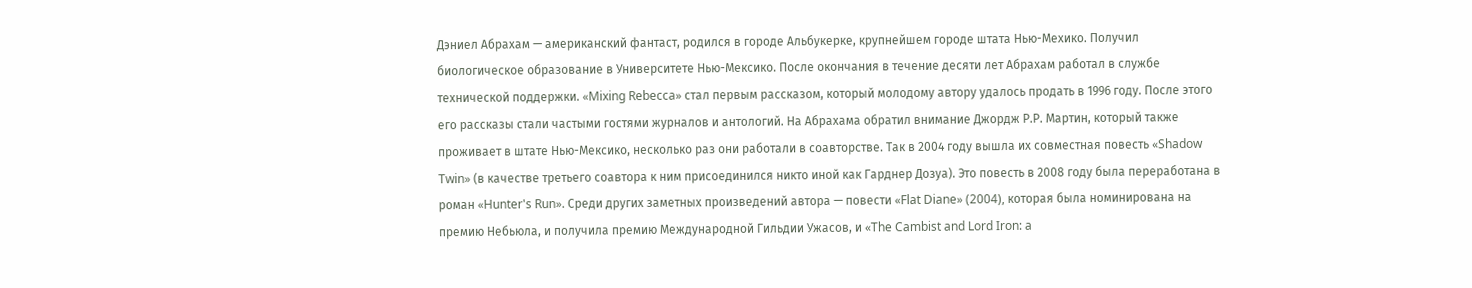Дэниел Абрахам — американский фантаст, родился в городе Альбукерке, крупнейшем городе штата Нью-Мехико. Получил биологическое образование в Университете Нью-Мексико. После окончания в течение десяти лет Абрахам работал в службе технической поддержки. «Mixing Rebecca» стал первым рассказом, который молодому автору удалось продать в 1996 году. После этого его рассказы стали частыми гостями журналов и антологий. На Абрахама обратил внимание Джордж Р.Р. Мартин, который также проживает в штате Нью-Мексико, несколько раз они работали в соавторстве. Так в 2004 году вышла их совместная повесть «Shadow Twin» (в качестве третьего соавтора к ним присоединился никто иной как Гарднер Дозуа). Это повесть в 2008 году была переработана в роман «Hunter's Run». Среди других заметных произведений автора — повести «Flat Diane» (2004), которая была номинирована на премию Небьюла, и получила премию Международной Гильдии Ужасов, и «The Cambist and Lord Iron: a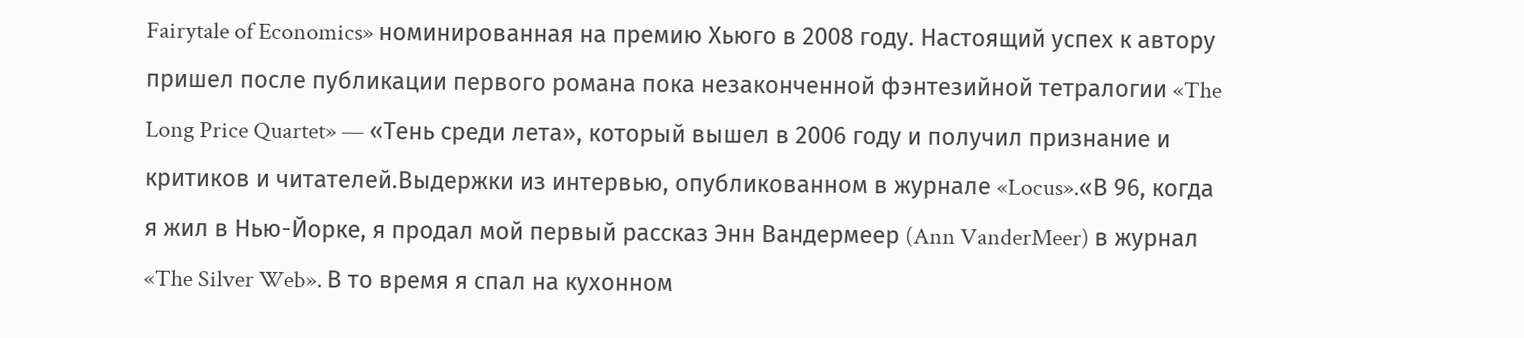Fairytale of Economics» номинированная на премию Хьюго в 2008 году. Настоящий успех к автору пришел после публикации первого романа пока незаконченной фэнтезийной тетралогии «The Long Price Quartet» — «Тень среди лета», который вышел в 2006 году и получил признание и критиков и читателей.Выдержки из интервью, опубликованном в журнале «Locus».«В 96, когда я жил в Нью-Йорке, я продал мой первый рассказ Энн Вандермеер (Ann VanderMeer) в журнал «The Silver Web». В то время я спал на кухонном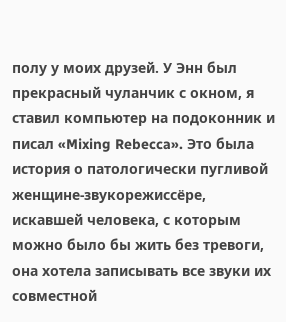полу у моих друзей. У Энн был прекрасный чуланчик с окном, я ставил компьютер на подоконник и писал «Mixing Rebecca». Это была история о патологически пугливой женщине-звукорежиссёре, искавшей человека, с которым можно было бы жить без тревоги, она хотела записывать все звуки их совместной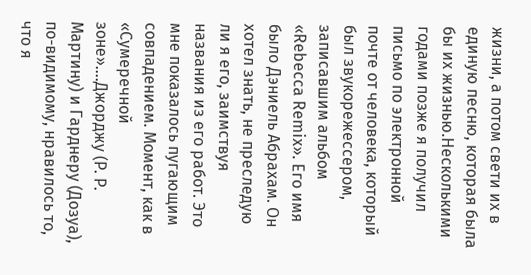жизни, а потом свети их в единую песню, которая была бы их жизнью.Несколькими годами позже я получил письмо по электронной почте от человека, который был звукорежессером, записавшим альбом «Rebecca Remix». Его имя было Дэниель Абрахам. Он хотел знать, не преследую ли я его, заимствуя названия из его работ. Это мне показалось пугающим совпадением. Момент, как в «Сумеречной зоне»....Джорджу (Р. Р. Мартину) и Гарднеру (Дозуа), по-видимому, нравилось то, что я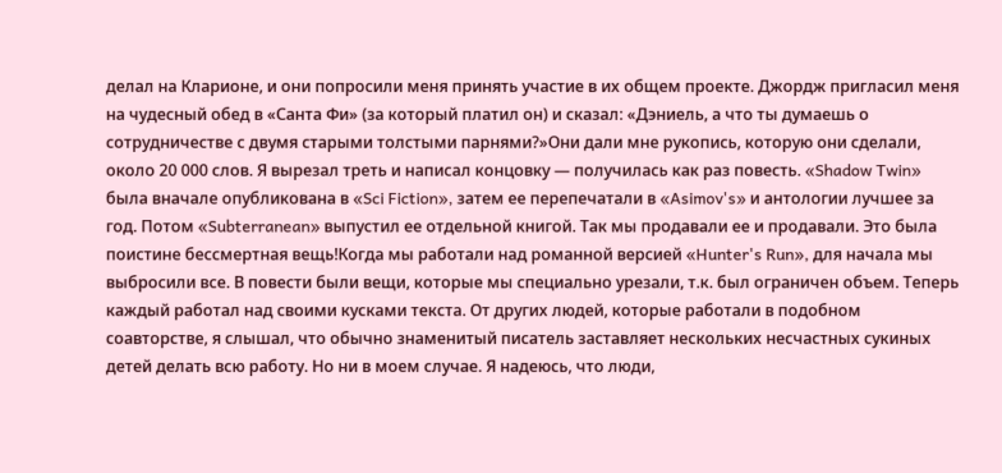делал на Кларионе, и они попросили меня принять участие в их общем проекте. Джордж пригласил меня на чудесный обед в «Санта Фи» (за который платил он) и сказал: «Дэниель, а что ты думаешь о сотрудничестве с двумя старыми толстыми парнями?»Они дали мне рукопись, которую они сделали, около 20 000 слов. Я вырезал треть и написал концовку — получилась как раз повесть. «Shadow Twin» была вначале опубликована в «Sci Fiction», затем ее перепечатали в «Asimov's» и антологии лучшее за год. Потом «Subterranean» выпустил ее отдельной книгой. Так мы продавали ее и продавали. Это была поистине бессмертная вещь!Когда мы работали над романной версией «Hunter's Run», для начала мы выбросили все. В повести были вещи, которые мы специально урезали, т.к. был ограничен объем. Теперь каждый работал над своими кусками текста. От других людей, которые работали в подобном соавторстве, я слышал, что обычно знаменитый писатель заставляет нескольких несчастных сукиных детей делать всю работу. Но ни в моем случае. Я надеюсь, что люди,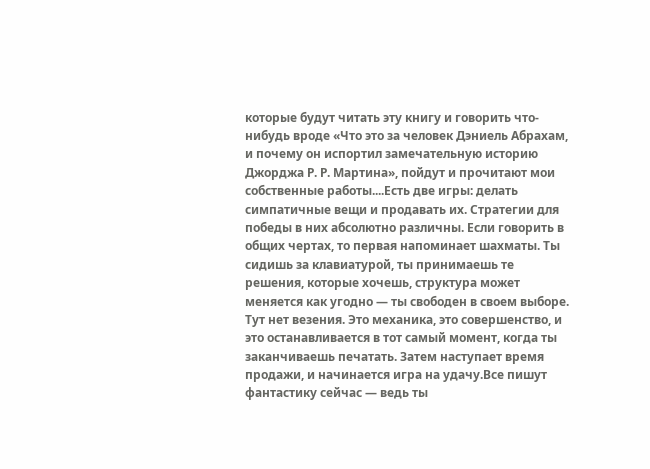которые будут читать эту книгу и говорить что-нибудь вроде «Что это за человек Дэниель Абрахам, и почему он испортил замечательную историю Джорджа Р. Р. Мартина», пойдут и прочитают мои собственные работы....Есть две игры: делать симпатичные вещи и продавать их. Стратегии для победы в них абсолютно различны. Если говорить в общих чертах, то первая напоминает шахматы. Ты сидишь за клавиатурой, ты принимаешь те решения, которые хочешь, структура может меняется как угодно — ты свободен в своем выборе. Тут нет везения. Это механика, это совершенство, и это останавливается в тот самый момент, когда ты заканчиваешь печатать. Затем наступает время продажи, и начинается игра на удачу.Все пишут фантастику сейчас — ведь ты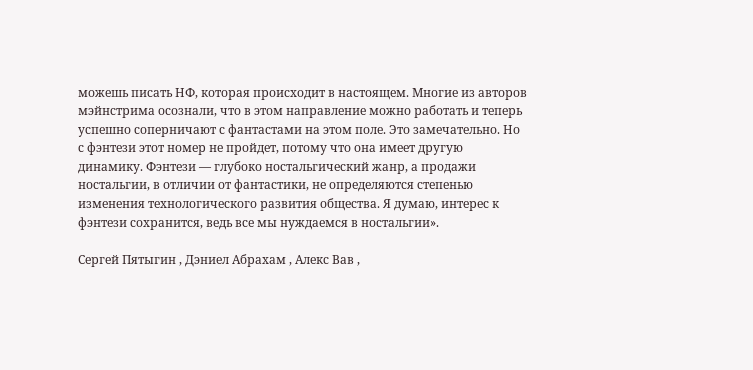можешь писать НФ, которая происходит в настоящем. Многие из авторов мэйнстрима осознали, что в этом направление можно работать и теперь успешно соперничают с фантастами на этом поле. Это замечательно. Но с фэнтези этот номер не пройдет, потому что она имеет другую динамику. Фэнтези — глубоко ностальгический жанр, а продажи ностальгии, в отличии от фантастики, не определяются степенью изменения технологического развития общества. Я думаю, интерес к фэнтези сохранится, ведь все мы нуждаемся в ностальгии».

Сергей Пятыгин , Дэниел Абрахам , Алекс Вав ,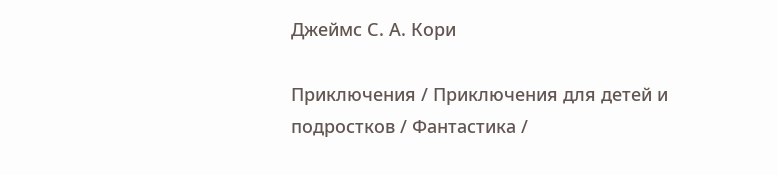Джеймс С. А. Кори

Приключения / Приключения для детей и подростков / Фантастика /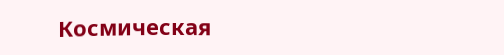Космическая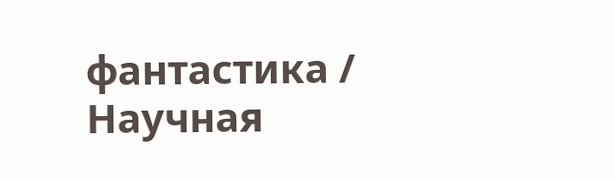фантастика / Научная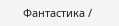Фантастика /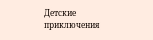Детские приключения